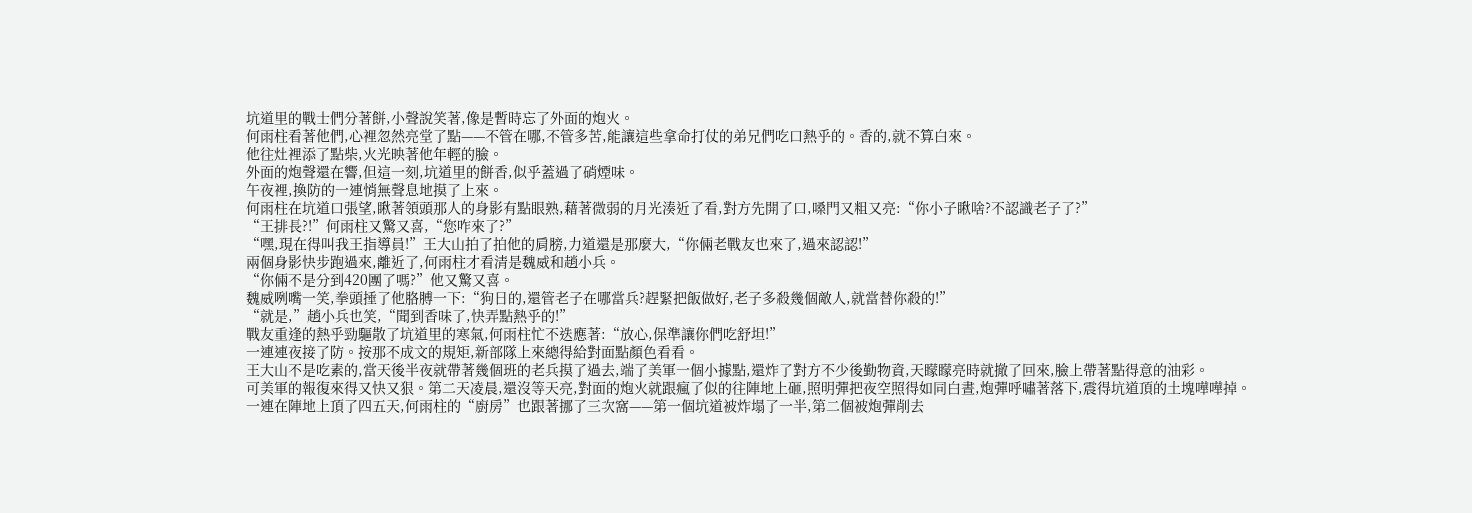坑道里的戰士們分著餅,小聲說笑著,像是暫時忘了外面的炮火。
何雨柱看著他們,心裡忽然亮堂了點——不管在哪,不管多苦,能讓這些拿命打仗的弟兄們吃口熱乎的。香的,就不算白來。
他往灶裡添了點柴,火光映著他年輕的臉。
外面的炮聲還在響,但這一刻,坑道里的餅香,似乎蓋過了硝煙味。
午夜裡,換防的一連悄無聲息地摸了上來。
何雨柱在坑道口張望,瞅著領頭那人的身影有點眼熟,藉著微弱的月光湊近了看,對方先開了口,嗓門又粗又亮:“你小子瞅啥?不認識老子了?”
“王排長?!”何雨柱又驚又喜,“您咋來了?”
“嘿,現在得叫我王指導員!”王大山拍了拍他的肩膀,力道還是那麼大,“你倆老戰友也來了,過來認認!”
兩個身影快步跑過來,離近了,何雨柱才看清是魏威和趙小兵。
“你倆不是分到420團了嗎?”他又驚又喜。
魏威咧嘴一笑,拳頭捶了他胳膊一下:“狗日的,還管老子在哪當兵?趕緊把飯做好,老子多殺幾個敵人,就當替你殺的!”
“就是,”趙小兵也笑,“聞到香味了,快弄點熱乎的!”
戰友重逢的熱乎勁驅散了坑道里的寒氣,何雨柱忙不迭應著:“放心,保準讓你們吃舒坦!”
一連連夜接了防。按那不成文的規矩,新部隊上來總得給對面點顏色看看。
王大山不是吃素的,當天後半夜就帶著幾個班的老兵摸了過去,端了美軍一個小據點,還炸了對方不少後勤物資,天矇矇亮時就撤了回來,臉上帶著點得意的油彩。
可美軍的報復來得又快又狠。第二天凌晨,還沒等天亮,對面的炮火就跟瘋了似的往陣地上砸,照明彈把夜空照得如同白晝,炮彈呼嘯著落下,震得坑道頂的土塊嘩嘩掉。
一連在陣地上頂了四五天,何雨柱的“廚房”也跟著挪了三次窩——第一個坑道被炸塌了一半,第二個被炮彈削去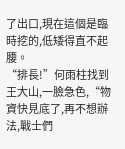了出口,現在這個是臨時挖的,低矮得直不起腰。
“排長!”何雨柱找到王大山,一臉急色,“物資快見底了,再不想辦法,戰士們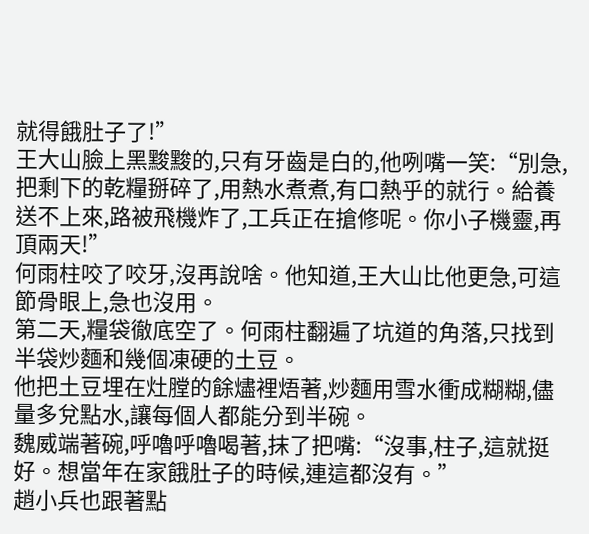就得餓肚子了!”
王大山臉上黑黢黢的,只有牙齒是白的,他咧嘴一笑:“別急,把剩下的乾糧掰碎了,用熱水煮煮,有口熱乎的就行。給養送不上來,路被飛機炸了,工兵正在搶修呢。你小子機靈,再頂兩天!”
何雨柱咬了咬牙,沒再說啥。他知道,王大山比他更急,可這節骨眼上,急也沒用。
第二天,糧袋徹底空了。何雨柱翻遍了坑道的角落,只找到半袋炒麵和幾個凍硬的土豆。
他把土豆埋在灶膛的餘燼裡焐著,炒麵用雪水衝成糊糊,儘量多兌點水,讓每個人都能分到半碗。
魏威端著碗,呼嚕呼嚕喝著,抹了把嘴:“沒事,柱子,這就挺好。想當年在家餓肚子的時候,連這都沒有。”
趙小兵也跟著點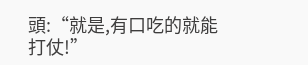頭:“就是,有口吃的就能打仗!”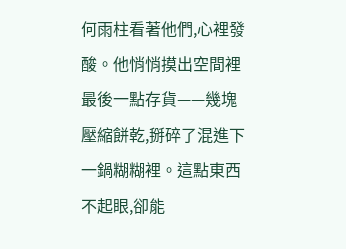何雨柱看著他們,心裡發酸。他悄悄摸出空間裡最後一點存貨——幾塊壓縮餅乾,掰碎了混進下一鍋糊糊裡。這點東西不起眼,卻能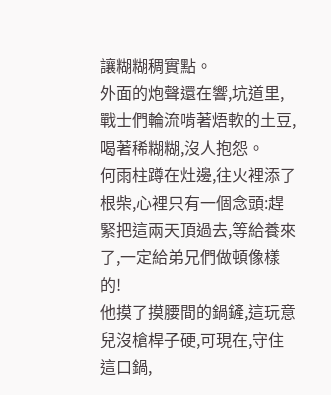讓糊糊稠實點。
外面的炮聲還在響,坑道里,戰士們輪流啃著焐軟的土豆,喝著稀糊糊,沒人抱怨。
何雨柱蹲在灶邊,往火裡添了根柴,心裡只有一個念頭:趕緊把這兩天頂過去,等給養來了,一定給弟兄們做頓像樣的!
他摸了摸腰間的鍋鏟,這玩意兒沒槍桿子硬,可現在,守住這口鍋,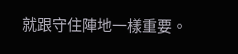就跟守住陣地一樣重要。